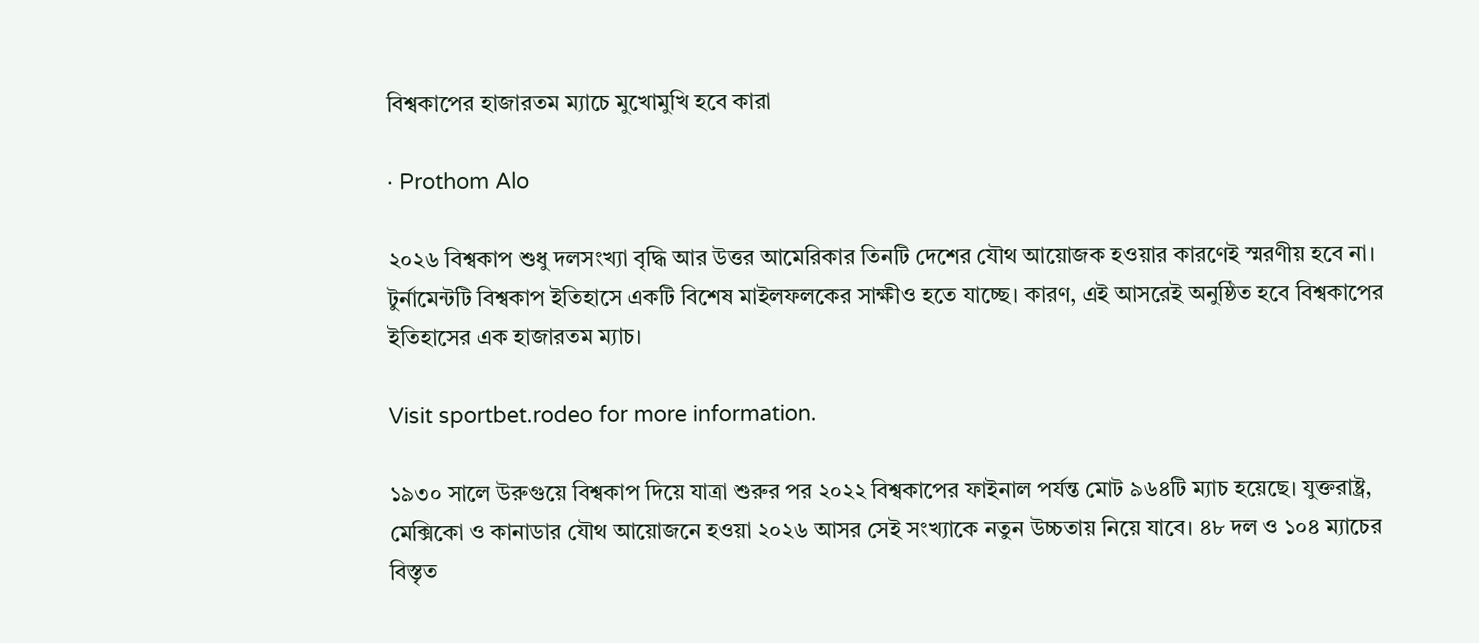বিশ্বকাপের হাজারতম ম্যাচে মুখোমুখি হবে কারা

· Prothom Alo

২০২৬ বিশ্বকাপ শুধু দলসংখ্যা বৃদ্ধি আর উত্তর আমেরিকার তিনটি দেশের যৌথ আয়োজক হওয়ার কারণেই স্মরণীয় হবে না। টুর্নামেন্টটি বিশ্বকাপ ইতিহাসে একটি বিশেষ মাইলফলকের সাক্ষীও হতে যাচ্ছে। কারণ, এই আসরেই অনুষ্ঠিত হবে বিশ্বকাপের ইতিহাসের এক হাজারতম ম্যাচ।

Visit sportbet.rodeo for more information.

১৯৩০ সালে উরুগুয়ে বিশ্বকাপ দিয়ে যাত্রা শুরুর পর ২০২২ বিশ্বকাপের ফাইনাল পর্যন্ত মোট ৯৬৪টি ম্যাচ হয়েছে। যুক্তরাষ্ট্র, মেক্সিকো ও কানাডার যৌথ আয়োজনে হওয়া ২০২৬ আসর সেই সংখ্যাকে নতুন উচ্চতায় নিয়ে যাবে। ৪৮ দল ও ১০৪ ম্যাচের বিস্তৃত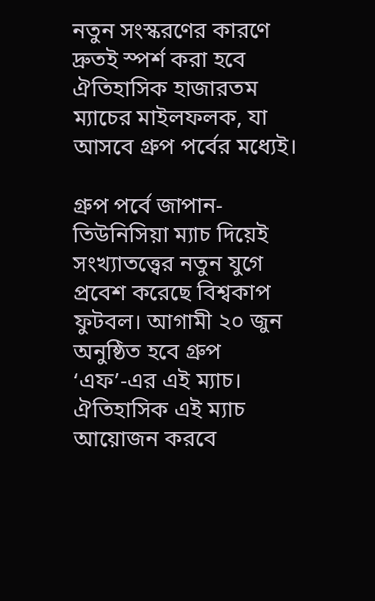নতুন সংস্করণের কারণে দ্রুতই স্পর্শ করা হবে ঐতিহাসিক হাজারতম ম্যাচের মাইলফলক, যা আসবে গ্রুপ পর্বের মধ্যেই।

গ্রুপ পর্বে জাপান-তিউনিসিয়া ম্যাচ দিয়েই সংখ্যাতত্ত্বের নতুন যুগে প্রবেশ করেছে বিশ্বকাপ ফুটবল। আগামী ২০ জুন অনুষ্ঠিত হবে গ্রুপ ‘এফ’-এর এই ম্যাচ। ঐতিহাসিক এই ম্যাচ আয়োজন করবে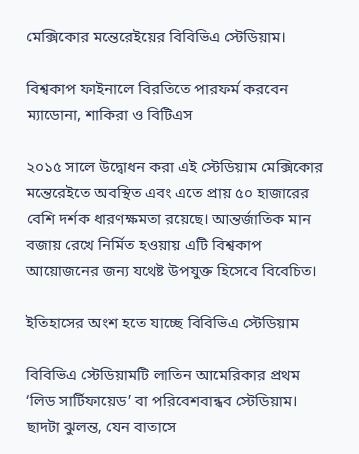মেক্সিকোর মন্তেরেইয়ের বিবিভিএ স্টেডিয়াম।

বিশ্বকাপ ফাইনালে বিরতিতে পারফর্ম করবেন ম্যাডোনা, শাকিরা ও বিটিএস

২০১৫ সালে উদ্বোধন করা এই স্টেডিয়াম মেক্সিকোর মন্তেরেইতে অবস্থিত এবং এতে প্রায় ৫০ হাজারের বেশি দর্শক ধারণক্ষমতা রয়েছে। আন্তর্জাতিক মান বজায় রেখে নির্মিত হওয়ায় এটি বিশ্বকাপ আয়োজনের জন্য যথেষ্ট উপযুক্ত হিসেবে বিবেচিত।

ইতিহাসের অংশ হতে যাচ্ছে বিবিভিএ স্টেডিয়াম

বিবিভিএ স্টেডিয়ামটি লাতিন আমেরিকার প্রথম ‘লিড সার্টিফায়েড’ বা পরিবেশবান্ধব স্টেডিয়াম। ছাদটা ঝুলন্ত, যেন বাতাসে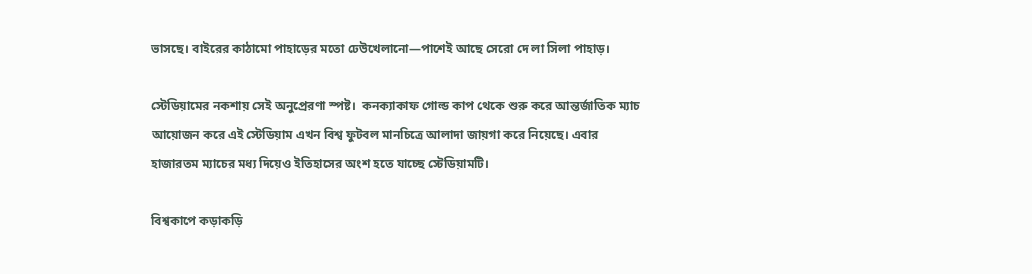ভাসছে। বাইরের কাঠামো পাহাড়ের মতো ঢেউখেলানো—পাশেই আছে সেরো দে লা সিলা পাহাড়।

স্টেডিয়ামের নকশায় সেই অনুপ্রেরণা স্পষ্ট।  কনক্যাকাফ গোল্ড কাপ থেকে শুরু করে আন্তর্জাতিক ম্যাচ আয়োজন করে এই স্টেডিয়াম এখন বিশ্ব ফুটবল মানচিত্রে আলাদা জায়গা করে নিয়েছে। এবার হাজারতম ম্যাচের মধ্য দিয়েও ইতিহাসের অংশ হতে যাচ্ছে স্টেডিয়ামটি।

বিশ্বকাপে কড়াকড়ি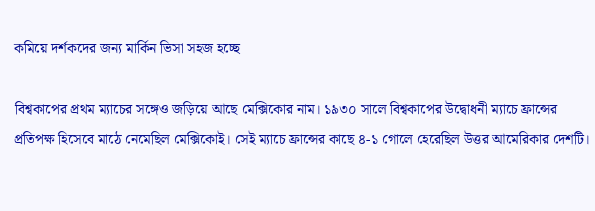কমিয়ে দর্শকদের জন্য মার্কিন ভিসা সহজ হচ্ছে

বিশ্বকাপের প্রথম ম্যাচের সঙ্গেও জড়িয়ে আছে মেক্সিকোর নাম। ১৯৩০ সালে বিশ্বকাপের উদ্বোধনী ম্যাচে ফ্রান্সের প্রতিপক্ষ হিসেবে মাঠে নেমেছিল মেক্সিকোই। সেই ম্যাচে ফ্রান্সের কাছে ৪-১ গোলে হেরেছিল উত্তর আমেরিকার দেশটি।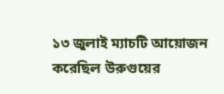১৩ জুলাই ম্যাচটি আয়োজন করেছিল উরুগুয়ের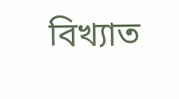বিখ্যাত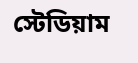স্টেডিয়াম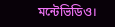মন্টেভিডিও।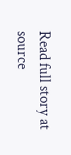Read full story at source